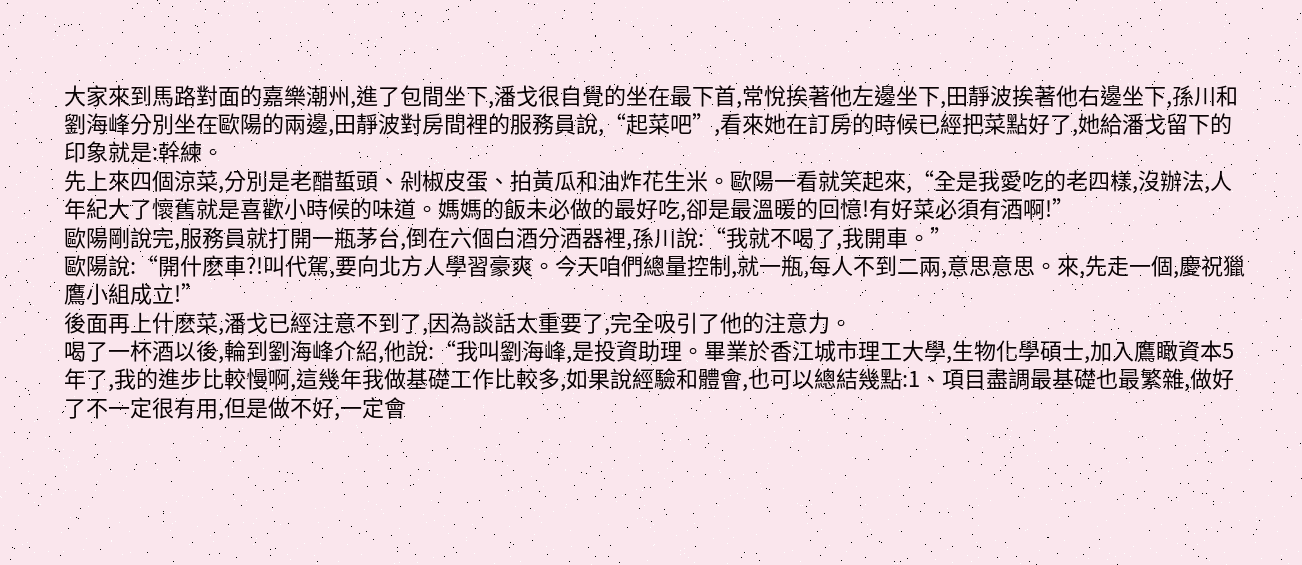大家來到馬路對面的嘉樂潮州,進了包間坐下,潘戈很自覺的坐在最下首,常悅挨著他左邊坐下,田靜波挨著他右邊坐下,孫川和劉海峰分別坐在歐陽的兩邊,田靜波對房間裡的服務員說,“起菜吧”,看來她在訂房的時候已經把菜點好了,她給潘戈留下的印象就是:幹練。
先上來四個涼菜,分別是老醋蜇頭、剁椒皮蛋、拍黃瓜和油炸花生米。歐陽一看就笑起來,“全是我愛吃的老四樣,沒辦法,人年紀大了懷舊就是喜歡小時候的味道。媽媽的飯未必做的最好吃,卻是最溫暖的回憶!有好菜必須有酒啊!”
歐陽剛說完,服務員就打開一瓶茅台,倒在六個白酒分酒器裡,孫川說:“我就不喝了,我開車。”
歐陽說:“開什麽車?!叫代駕,要向北方人學習豪爽。今天咱們總量控制,就一瓶,每人不到二兩,意思意思。來,先走一個,慶祝獵鷹小組成立!”
後面再上什麽菜,潘戈已經注意不到了,因為談話太重要了,完全吸引了他的注意力。
喝了一杯酒以後,輪到劉海峰介紹,他說:“我叫劉海峰,是投資助理。畢業於香江城市理工大學,生物化學碩士,加入鷹瞰資本5年了,我的進步比較慢啊,這幾年我做基礎工作比較多,如果說經驗和體會,也可以總結幾點:1、項目盡調最基礎也最繁雜,做好了不一定很有用,但是做不好,一定會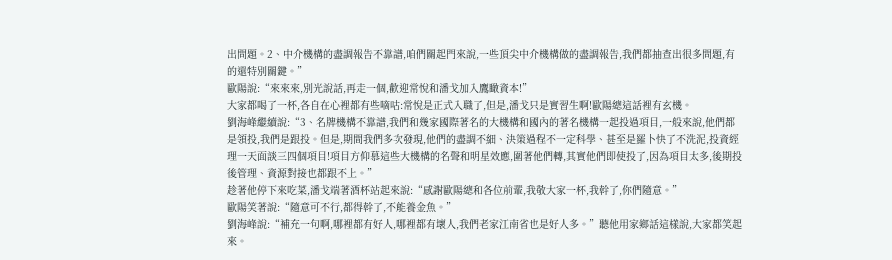出問題。2、中介機構的盡調報告不靠譜,咱們關起門來說,一些頂尖中介機構做的盡調報告,我們都抽查出很多問題,有的還特別關鍵。”
歐陽說:“來來來,別光說話,再走一個,歡迎常悅和潘戈加入鷹瞰資本!”
大家都喝了一杯,各自在心裡都有些嘀咕:常悅是正式入職了,但是,潘戈只是實習生啊!歐陽總這話裡有玄機。
劉海峰繼續說:“3、名牌機構不靠譜,我們和幾家國際著名的大機構和國內的著名機構一起投過項目,一般來說,他們都是領投,我們是跟投。但是,期間我們多次發現,他們的盡調不細、決策過程不一定科學、甚至是羅卜快了不洗泥,投資經理一天面談三四個項目!項目方仰慕這些大機構的名聲和明星效應,圍著他們轉,其實他們即使投了,因為項目太多,後期投後管理、資源對接也都跟不上。”
趁著他停下來吃菜,潘戈端著酒杯站起來說:“感謝歐陽總和各位前輩,我敬大家一杯,我幹了,你們隨意。”
歐陽笑著說:“隨意可不行,都得幹了,不能養金魚。”
劉海峰說:“補充一句啊,哪裡都有好人,哪裡都有壞人,我們老家江南省也是好人多。”聽他用家鄉話這樣說,大家都笑起來。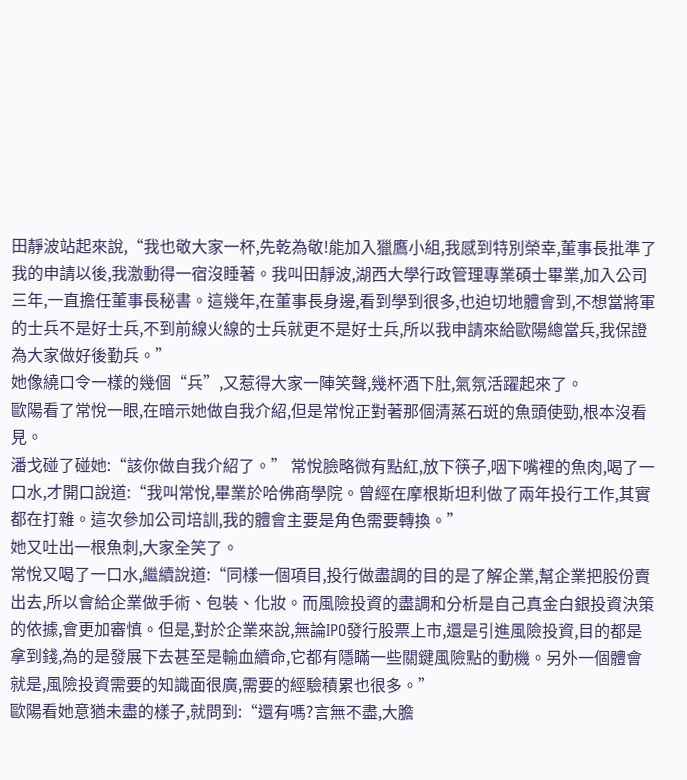田靜波站起來說,“我也敬大家一杯,先乾為敬!能加入獵鷹小組,我感到特別榮幸,董事長批準了我的申請以後,我激動得一宿沒睡著。我叫田靜波,湖西大學行政管理專業碩士畢業,加入公司三年,一直擔任董事長秘書。這幾年,在董事長身邊,看到學到很多,也迫切地體會到,不想當將軍的士兵不是好士兵,不到前線火線的士兵就更不是好士兵,所以我申請來給歐陽總當兵,我保證為大家做好後勤兵。”
她像繞口令一樣的幾個“兵”,又惹得大家一陣笑聲,幾杯酒下肚,氣氛活躍起來了。
歐陽看了常悅一眼,在暗示她做自我介紹,但是常悅正對著那個清蒸石斑的魚頭使勁,根本沒看見。
潘戈碰了碰她:“該你做自我介紹了。” 常悅臉略微有點紅,放下筷子,咽下嘴裡的魚肉,喝了一口水,才開口說道:“我叫常悅,畢業於哈佛商學院。曾經在摩根斯坦利做了兩年投行工作,其實都在打雜。這次參加公司培訓,我的體會主要是角色需要轉換。”
她又吐出一根魚刺,大家全笑了。
常悅又喝了一口水,繼續說道:“同樣一個項目,投行做盡調的目的是了解企業,幫企業把股份賣出去,所以會給企業做手術、包裝、化妝。而風險投資的盡調和分析是自己真金白銀投資決策的依據,會更加審慎。但是,對於企業來說,無論IPO發行股票上市,還是引進風險投資,目的都是拿到錢,為的是發展下去甚至是輸血續命,它都有隱瞞一些關鍵風險點的動機。另外一個體會就是,風險投資需要的知識面很廣,需要的經驗積累也很多。”
歐陽看她意猶未盡的樣子,就問到:“還有嗎?言無不盡,大膽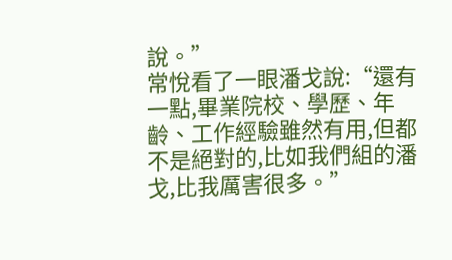說。”
常悅看了一眼潘戈說:“還有一點,畢業院校、學歷、年齡、工作經驗雖然有用,但都不是絕對的,比如我們組的潘戈,比我厲害很多。”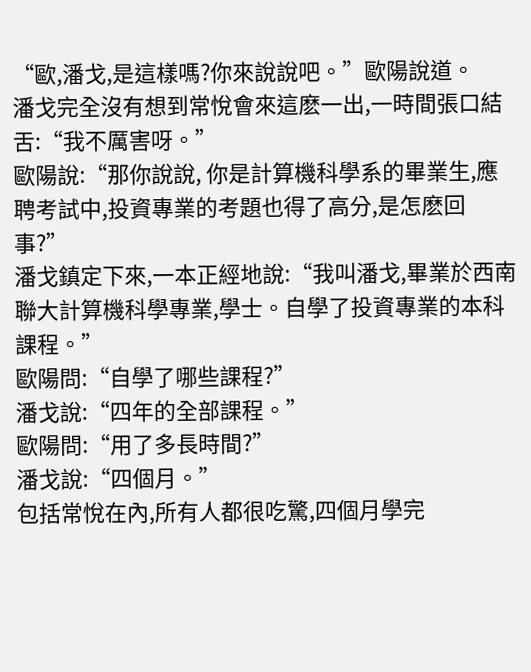“歐,潘戈,是這樣嗎?你來說說吧。”歐陽說道。
潘戈完全沒有想到常悅會來這麽一出,一時間張口結舌:“我不厲害呀。”
歐陽說:“那你說說, 你是計算機科學系的畢業生,應聘考試中,投資專業的考題也得了高分,是怎麽回事?”
潘戈鎮定下來,一本正經地說:“我叫潘戈,畢業於西南聯大計算機科學專業,學士。自學了投資專業的本科課程。”
歐陽問:“自學了哪些課程?”
潘戈說:“四年的全部課程。”
歐陽問:“用了多長時間?”
潘戈說:“四個月。”
包括常悅在內,所有人都很吃驚,四個月學完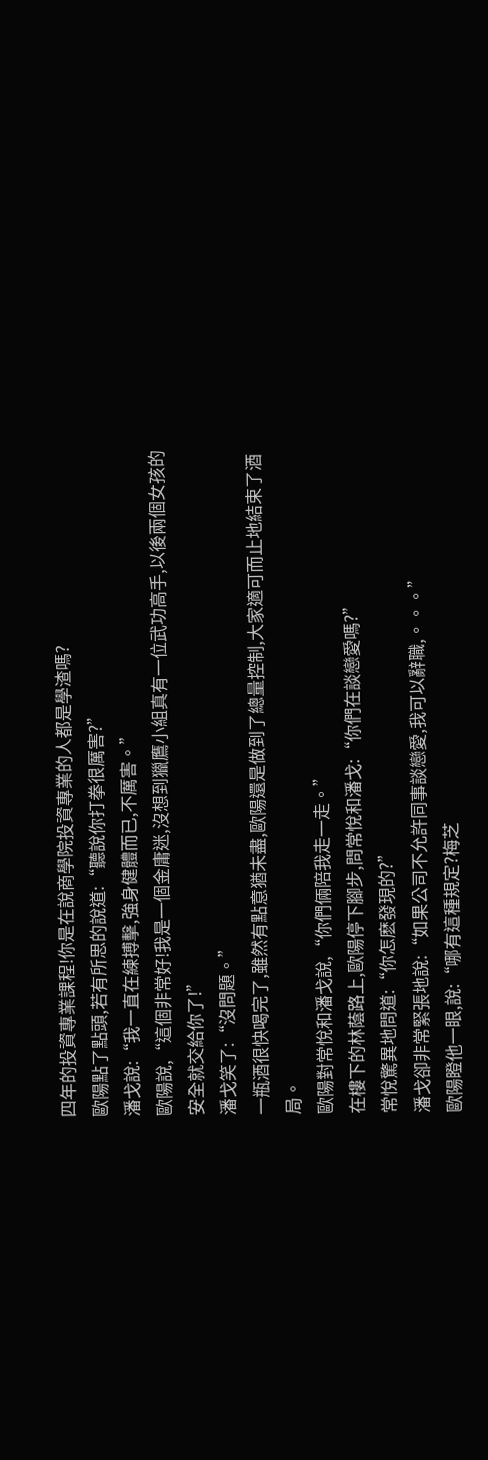四年的投資專業課程!你是在說商學院投資專業的人都是學渣嗎?
歐陽點了點頭,若有所思的說道:“聽說你打拳很厲害?”
潘戈說:“我一直在練搏擊,強身健體而已,不厲害。”
歐陽說,“這個非常好!我是一個金庸迷,沒想到獵鷹小組真有一位武功高手,以後兩個女孩的安全就交給你了!”
潘戈笑了:“沒問題。”
一瓶酒很快喝完了,雖然有點意猶未盡,歐陽還是做到了總量控制,大家適可而止地結束了酒局。
歐陽對常悅和潘戈說,“你們倆陪我走一走。”
在樓下的林蔭路上,歐陽停下腳步,問常悅和潘戈:“你們在談戀愛嗎?”
常悅驚異地問道:“你怎麽發現的?”
潘戈卻非常緊張地說:“如果公司不允許同事談戀愛,我可以辭職,。。。”
歐陽瞪他一眼,說:“哪有這種規定?梅芝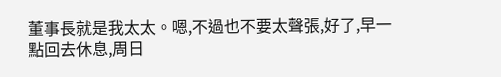董事長就是我太太。嗯,不過也不要太聲張,好了,早一點回去休息,周日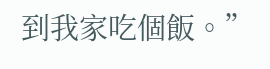到我家吃個飯。”